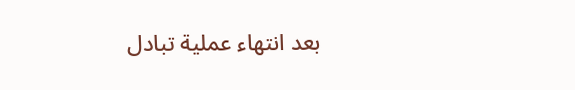بعد انتهاء عملية تبادل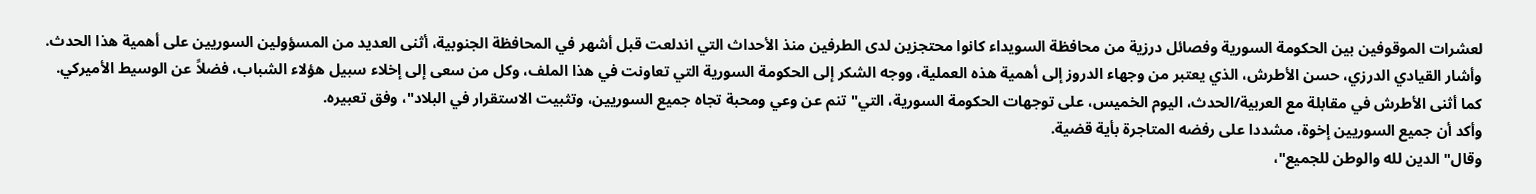لعشرات الموقوفين بين الحكومة السورية وفصائل درزية من محافظة السويداء كانوا محتجزين لدى الطرفين منذ الأحداث التي اندلعت قبل أشهر في المحافظة الجنوبية، أثنى العديد من المسؤولين السوريين على أهمية هذا الحدث.
وأشار القيادي الدرزي، حسن الأطرش، الذي يعتبر من وجهاء الدروز إلى أهمية هذه العملية، ووجه الشكر إلى الحكومة السورية التي تعاونت في هذا الملف، وكل من سعى إلى إخلاء سبيل هؤلاء الشباب، فضلاً عن الوسيط الأميركي.
كما أثنى الأطرش في مقابلة مع العربية/الحدث، اليوم الخميس، على توجهات الحكومة السورية، التي" تنم عن وعي ومحبة تجاه جميع السوريين، وتثبيت الاستقرار في البلاد"، وفق تعبيره.
وأكد أن جميع السوريين إخوة، مشددا على رفضه المتاجرة بأية قضية.
وقال" الدين لله والوطن للجميع"،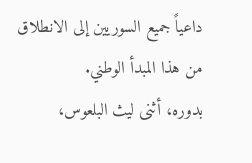داعياً جميع السوريين إلى الانطلاق من هذا المبدأ الوطني.
بدوره، أثنى ليث البلعوس،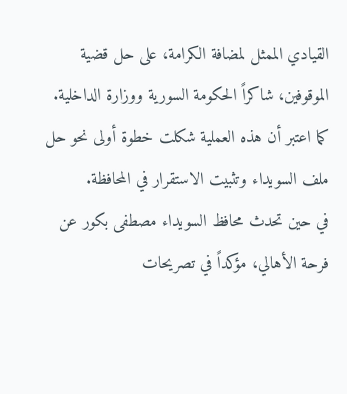القيادي الممثل لمضافة الكرامة، على حل قضية الموقوفين، شاكراً الحكومة السورية ووزارة الداخلية.
كما اعتبر أن هذه العملية شكلت خطوة أولى نحو حل ملف السويداء وتثبيت الاستقرار في المحافظة.
في حين تحدث محافظ السويداء مصطفى بكور عن فرحة الأهالي، مؤكداً في تصريحات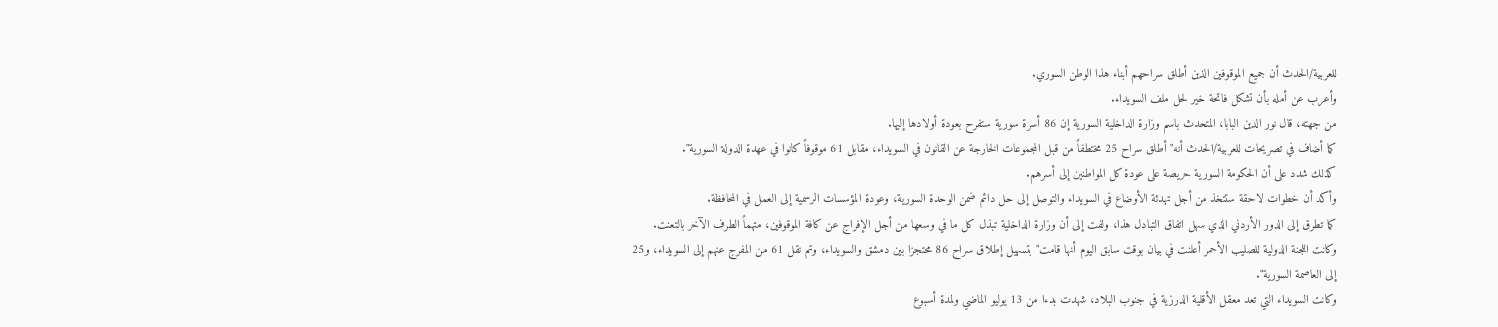للعربية/الحدث أن جميع الموقوفين الذين أطلق سراحهم أبناء هذا الوطن السوري.
وأعرب عن أمله بأن تشكل فاتحة خير لحل ملف السويداء.
من جهته، قال نور الدين البابا، المتحدث باسم وزارة الداخلية السورية إن 86 أسرة سورية ستفرح بعودة أولادها إليها.
كما أضاف في تصريحات للعربية/الحدث أنه" أطلق سراح 25 مختطفاً من قبل المجموعات الخارجة عن القانون في السويداء، مقابل 61 موقوفاً كانوا في عهدة الدولة السورية".
كذلك شدد على أن الحكومة السورية حريصة على عودة كل المواطنين إلى أسرهم.
وأكد أن خطوات لاحقة ستتخذ من أجل تهدئة الأوضاع في السويداء والتوصل إلى حل دائم ضمن الوحدة السورية، وعودة المؤسسات الرسمية إلى العمل في المحافظة.
كما تطرق إلى الدور الأردني الذي سهل اتفاق التبادل هذا، ولفت إلى أن وزارة الداخلية تبذل كل ما في وسعها من أجل الإفراج عن كافة الموقوفين، متهماً الطرف الآخر بالتعنت.
وكانت اللجنة الدولية للصليب الأحمر أعلنت في بيان بوقت سابق اليوم أنها قامت" بتسهيل إطلاق سراح 86 محتجزا بين دمشق والسويداء، وتم نقل 61 من المفرج عنهم إلى السويداء، و25 إلى العاصمة السورية".
وكانت السويداء التي تعد معقل الأقلية الدرزية في جنوب البلاد، شهدت بدءا من 13 يوليو الماضي ولمدة أسبوع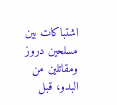اشتباكات بين مسلحين دروز ومقاتلين من البدو، قبل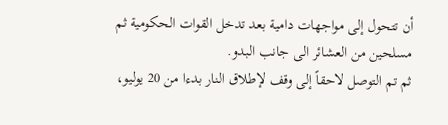أن تتحول إلى مواجهات دامية بعد تدخل القوات الحكومية ثم مسلحين من العشائر الى جانب البدو.
ثم تم التوصل لاحقاً إلى وقف لإطلاق النار بدءا من 20 يوليو،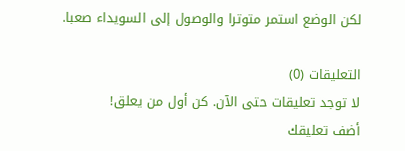لكن الوضع استمر متوترا والوصول إلى السويداء صعبا.

التعليقات (0)
لا توجد تعليقات حتى الآن. كن أول من يعلق!
أضف تعليقك